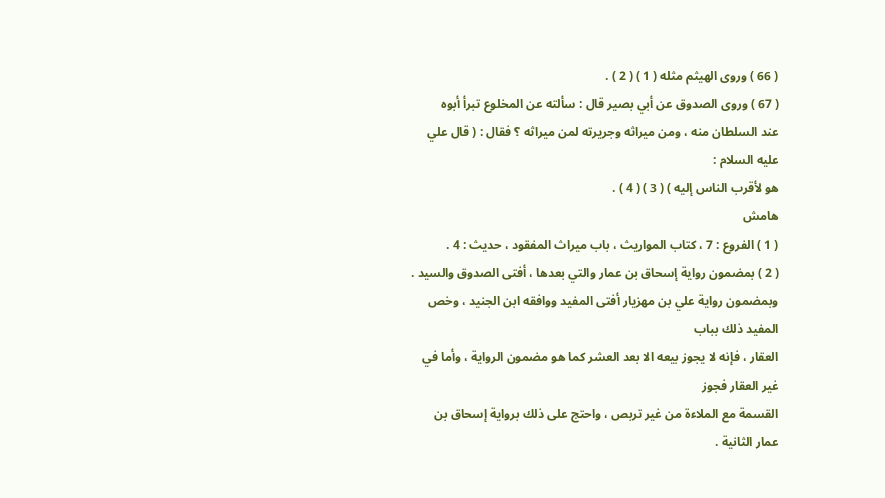( 66 ) وروى الهيثم مثله ( 1 ) ( 2 ) .
( 67 ) وروى الصدوق عن أبي بصير قال : سألته عن المخلوع تبرأ أبوه
عند السلطان منه ، ومن ميراثه وجريرته لمن ميراثه ؟ فقال : ( قال علي عليه السلام :
هو لأقرب الناس إليه ) ( 3 ) ( 4 ) .
هامش
( 1 ) الفروع : 7 ، كتاب المواريث ، باب ميراث المفقود ، حديث : 4 .
( 2 ) بمضمون رواية إسحاق بن عمار والتي بعدها ، أفتى الصدوق والسيد .
وبمضمون رواية علي بن مهزيار أفتى المفيد ووافقه ابن الجنيد ، وخص المفيد ذلك بباب
العقار ، فإنه لا يجوز بيعه الا بعد العشر كما هو مضمون الرواية ، وأما في غير العقار فجوز
القسمة مع الملاءة من غير تربص ، واحتج على ذلك برواية إسحاق بن عمار الثانية .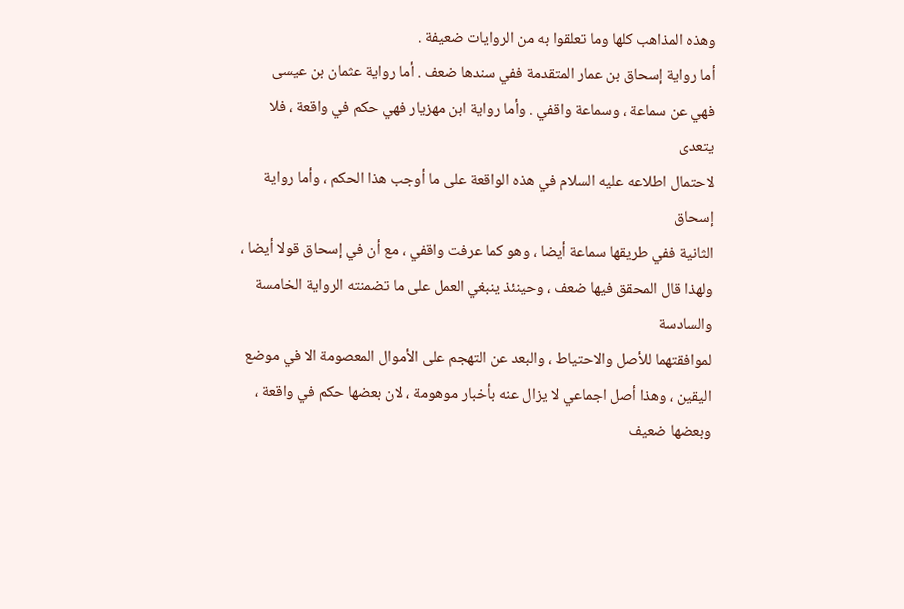وهذه المذاهب كلها وما تعلقوا به من الروايات ضعيفة .
أما رواية إسحاق بن عمار المتقدمة ففي سندها ضعف . أما رواية عثمان بن عيسى
فهي عن سماعة ، وسماعة واقفي . وأما رواية ابن مهزيار فهي حكم في واقعة ، فلا يتعدى
لاحتمال اطلاعه عليه السلام في هذه الواقعة على ما أوجب هذا الحكم ، وأما رواية إسحاق
الثانية ففي طريقها سماعة أيضا ، وهو كما عرفت واقفي ، مع أن في إسحاق قولا أيضا ،
ولهذا قال المحقق فيها ضعف ، وحينئذ ينبغي العمل على ما تضمنته الرواية الخامسة والسادسة
لموافقتهما للأصل والاحتياط ، والبعد عن التهجم على الأموال المعصومة الا في موضع
اليقين ، وهذا أصل اجماعي لا يزال عنه بأخبار موهومة ، لان بعضها حكم في واقعة ،
وبعضها ضعيف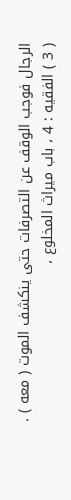الرجال فوجب الوقف عن التصرفات حتى ينكشف الموت ( معه ) .
( 3 ) الفقيه : 4 ، باب ميراث المخلوع ،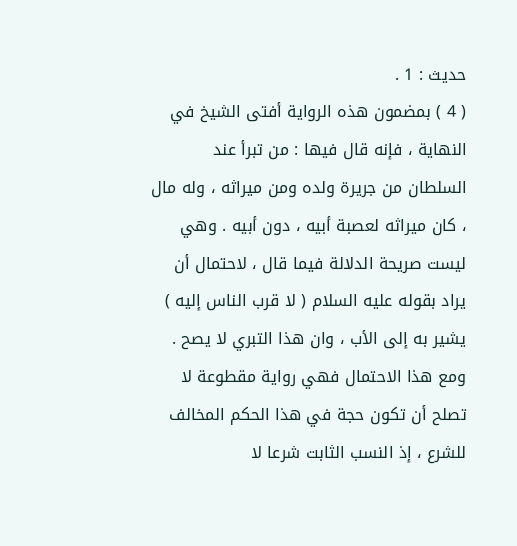حديث : 1 .
( 4 ) بمضمون هذه الرواية أفتى الشيخ في النهاية ، فإنه قال فيها : من تبرأ عند
السلطان من جريرة ولده ومن ميراثه ، وله مال ، كان ميراثه لعصبة أبيه ، دون أبيه . وهي
ليست صريحة الدلالة فيما قال ، لاحتمال أن يراد بقوله عليه السلام ( لا قرب الناس إليه )
يشير به إلى الأب ، وان هذا التبري لا يصح . ومع هذا الاحتمال فهي رواية مقطوعة لا
تصلح أن تكون حجة في هذا الحكم المخالف للشرع ، إذ النسب الثابت شرعا لا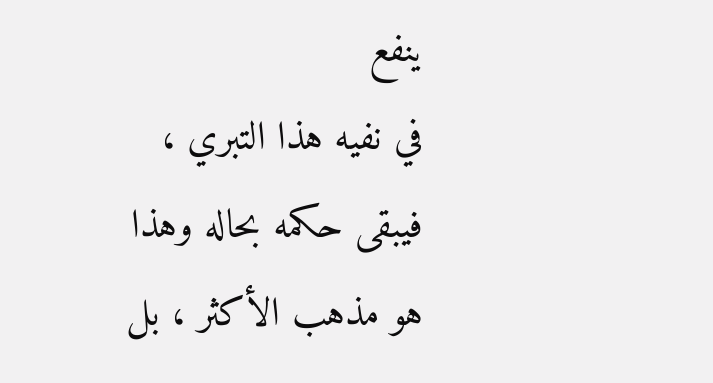ينفع
في نفيه هذا التبري ، فيبقى حكمه بحاله وهذا هو مذهب الأكثر ، بل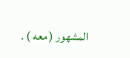المشهور ( معه ) .